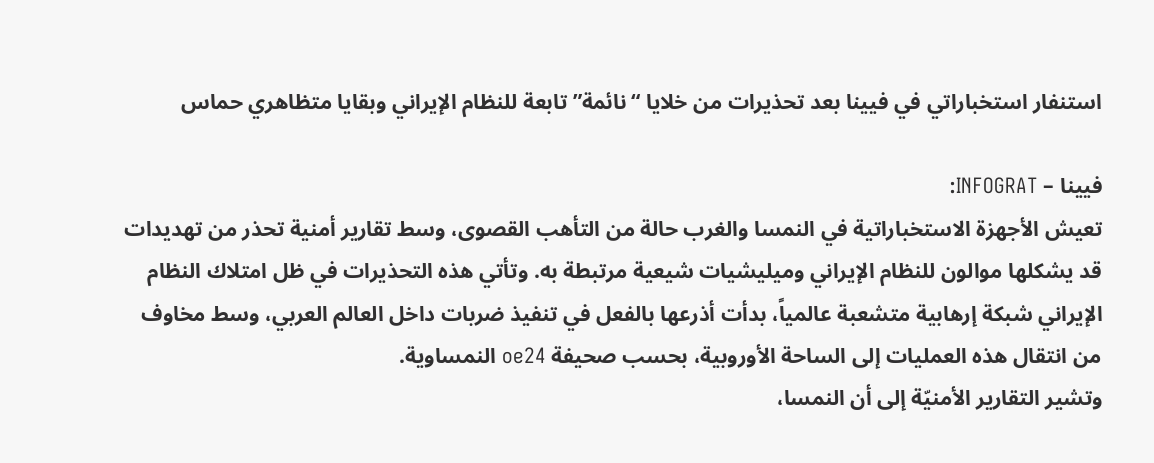استنفار استخباراتي في فيينا بعد تحذيرات من خلايا “نائمة” تابعة للنظام الإيراني وبقايا متظاهري حماس

فيينا – INFOGRAT:
تعيش الأجهزة الاستخباراتية في النمسا والغرب حالة من التأهب القصوى، وسط تقارير أمنية تحذر من تهديدات قد يشكلها موالون للنظام الإيراني وميليشيات شيعية مرتبطة به. وتأتي هذه التحذيرات في ظل امتلاك النظام الإيراني شبكة إرهابية متشعبة عالمياً، بدأت أذرعها بالفعل في تنفيذ ضربات داخل العالم العربي، وسط مخاوف من انتقال هذه العمليات إلى الساحة الأوروبية، بحسب صحيفة oe24 النمساوية.
وتشير التقارير الأمنيّة إلى أن النمسا،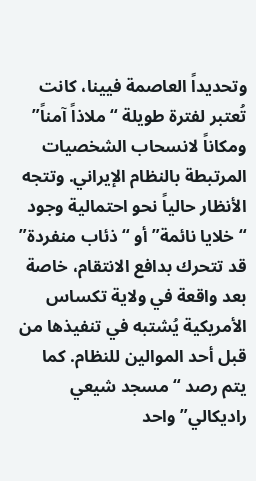وتحديداً العاصمة فيينا، كانت تُعتبر لفترة طويلة “ملاذاً آمناً” ومكاناً لانسحاب الشخصيات المرتبطة بالنظام الإيراني. وتتجه الأنظار حالياً نحو احتمالية وجود “خلايا نائمة” أو “ذئاب منفردة” قد تتحرك بدافع الانتقام، خاصة بعد واقعة في ولاية تكساس الأمريكية يُشتبه في تنفيذها من قبل أحد الموالين للنظام. كما يتم رصد “مسجد شيعي راديكالي” واحد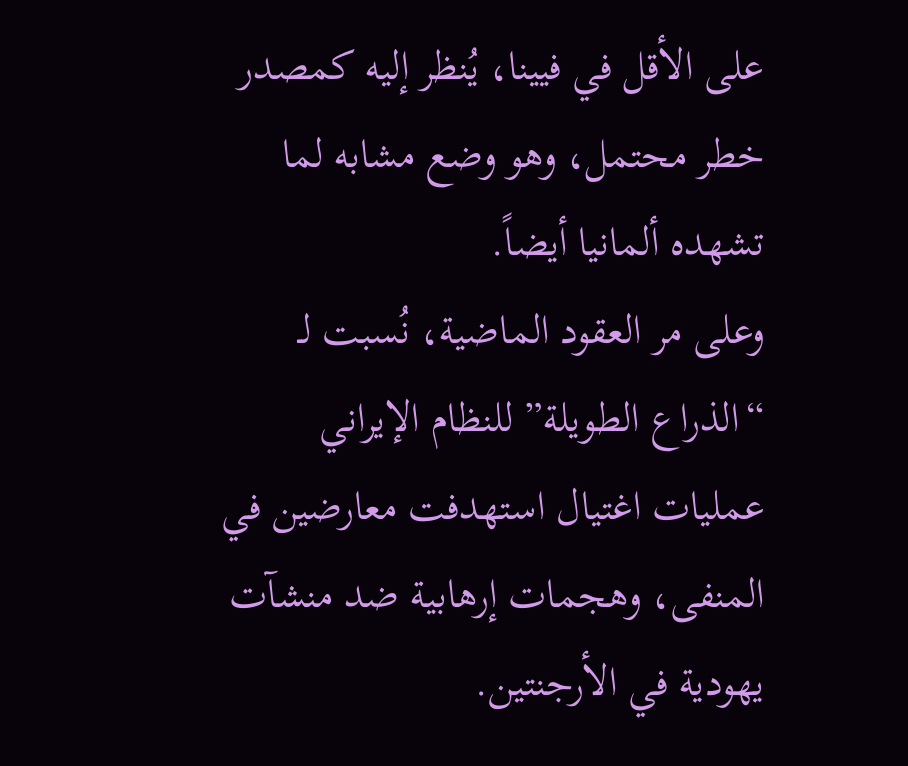على الأقل في فيينا، يُنظر إليه كمصدر خطر محتمل، وهو وضع مشابه لما تشهده ألمانيا أيضاً.
وعلى مر العقود الماضية، نُسبت لـ “الذراع الطويلة” للنظام الإيراني عمليات اغتيال استهدفت معارضين في المنفى، وهجمات إرهابية ضد منشآت يهودية في الأرجنتين.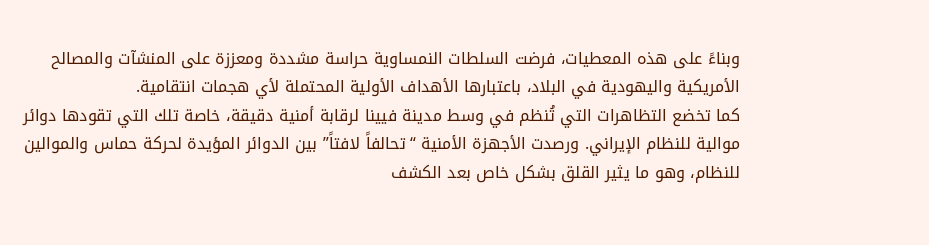وبناءً على هذه المعطيات، فرضت السلطات النمساوية حراسة مشددة ومعززة على المنشآت والمصالح الأمريكية واليهودية في البلاد، باعتبارها الأهداف الأولية المحتملة لأي هجمات انتقامية.
كما تخضع التظاهرات التي تُنظم في وسط مدينة فيينا لرقابة أمنية دقيقة، خاصة تلك التي تقودها دوائر موالية للنظام الإيراني. ورصدت الأجهزة الأمنية “تحالفاً لافتاً” بين الدوائر المؤيدة لحركة حماس والموالين للنظام، وهو ما يثير القلق بشكل خاص بعد الكشف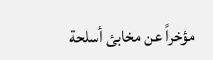مؤخراً عن مخابئ أسلحة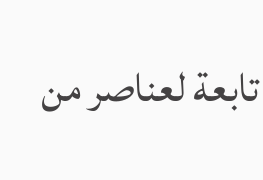تابعة لعناصر من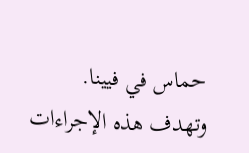حماس في فيينا.
وتهدف هذه الإجراءات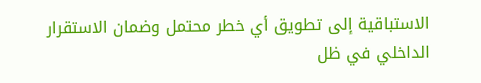الاستباقية إلى تطويق أي خطر محتمل وضمان الاستقرار الداخلي في ظل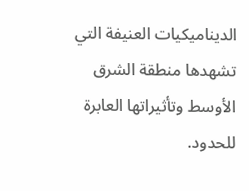الديناميكيات العنيفة التي تشهدها منطقة الشرق الأوسط وتأثيراتها العابرة للحدود.